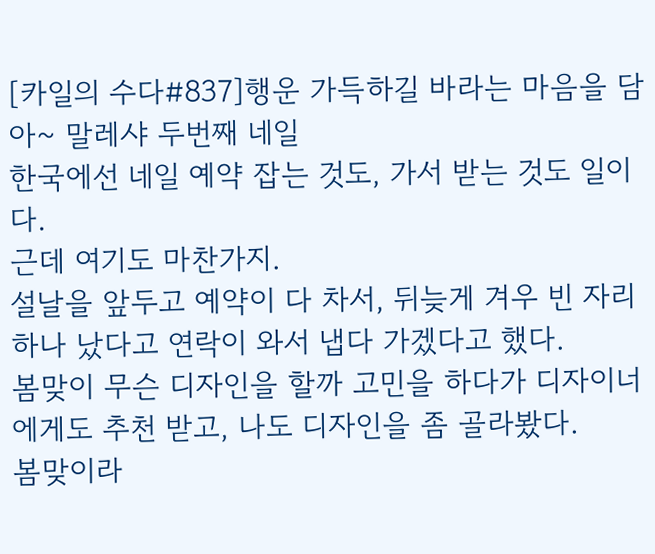[카일의 수다#837]행운 가득하길 바라는 마음을 담아~ 말레샤 두번째 네일
한국에선 네일 예약 잡는 것도, 가서 받는 것도 일이다.
근데 여기도 마찬가지.
설날을 앞두고 예약이 다 차서, 뒤늦게 겨우 빈 자리 하나 났다고 연락이 와서 냅다 가겠다고 했다.
봄맞이 무슨 디자인을 할까 고민을 하다가 디자이너에게도 추천 받고, 나도 디자인을 좀 골라봤다.
봄맞이라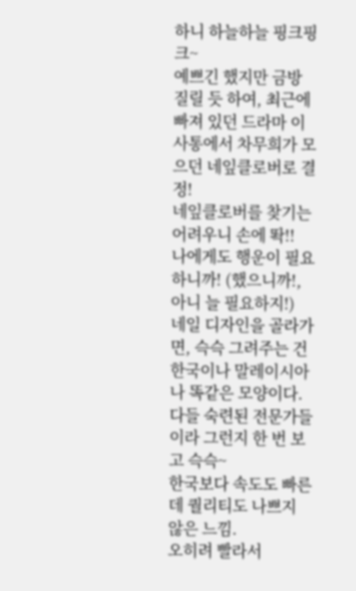하니 하늘하늘 핑크핑크~
예쁘긴 했지만 금방 질릴 듯 하여, 최근에 빠져 있던 드라마 이사통에서 차무희가 모으던 네잎클로버로 결정!
네잎클로버를 찾기는 어려우니 손에 똭!!
나에게도 행운이 필요하니까! (했으니까!, 아니 늘 필요하지!)
네일 디자인을 골라가면, 슥슥 그려주는 건 한국이나 말레이시아나 똑같은 모양이다.
다들 숙련된 전문가들이라 그런지 한 번 보고 슥슥~
한국보다 속도도 빠른데 퀄리티도 나쁘지 않은 느낌.
오히려 빨라서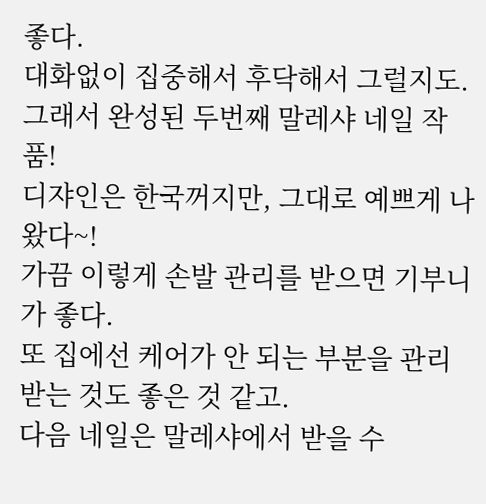좋다.
대화없이 집중해서 후닥해서 그럴지도.
그래서 완성된 두번째 말레샤 네일 작품!
디쟈인은 한국꺼지만, 그대로 예쁘게 나왔다~!
가끔 이렇게 손발 관리를 받으면 기부니가 좋다.
또 집에선 케어가 안 되는 부분을 관리 받는 것도 좋은 것 같고.
다음 네일은 말레샤에서 받을 수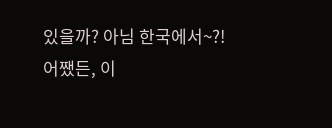있을까? 아님 한국에서~?!
어쨌든, 이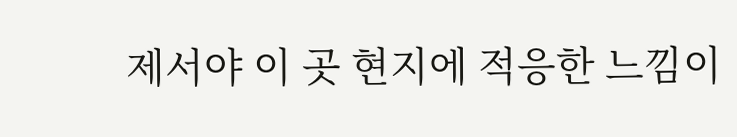제서야 이 곳 현지에 적응한 느낌이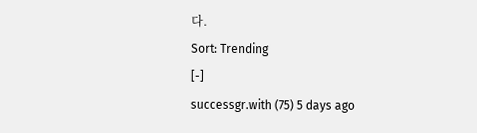다.
Sort: Trending
[-]
successgr.with (75) 5 days ago